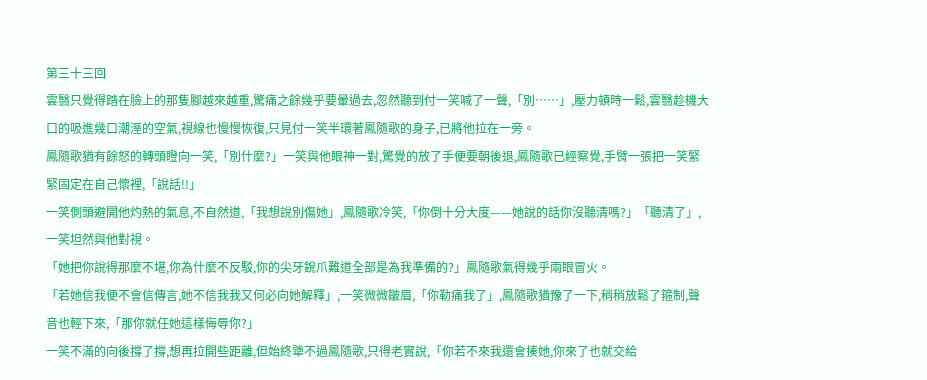第三十三回
雲翳只覺得踏在臉上的那隻腳越來越重,驚痛之餘幾乎要暈過去,忽然聽到付一笑喊了一聲,「別……」,壓力頓時一鬆,雲翳趁機大口的吸進幾口潮溼的空氣,視線也慢慢恢復,只見付一笑半環著鳳隨歌的身子,已將他拉在一旁。
鳳隨歌猶有餘怒的轉頭瞪向一笑,「別什麼?」一笑與他眼神一對,驚覺的放了手便要朝後退,鳳隨歌已經察覺,手臂一張把一笑緊緊固定在自己懷裡,「說話!!」
一笑側頭避開他灼熱的氣息,不自然道,「我想說別傷她」,鳳隨歌冷笑,「你倒十分大度——她說的話你沒聽清嗎?」「聽清了」,一笑坦然與他對視。
「她把你說得那麼不堪,你為什麼不反駁,你的尖牙銳爪難道全部是為我準備的?」鳳隨歌氣得幾乎兩眼冒火。
「若她信我便不會信傳言,她不信我我又何必向她解釋」,一笑微微皺眉,「你勒痛我了」,鳳隨歌猶豫了一下,稍稍放鬆了箍制,聲音也輕下來,「那你就任她這樣侮辱你?」
一笑不滿的向後撐了撐,想再拉開些距離,但始終犟不過鳳隨歌,只得老實說,「你若不來我還會揍她,你來了也就交給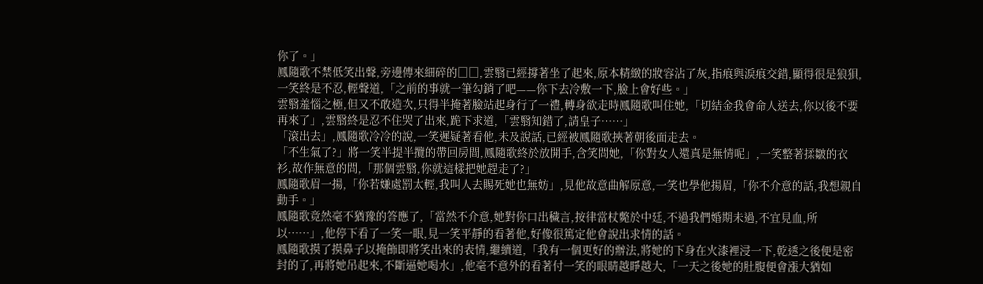你了。」
鳳隨歌不禁低笑出聲,旁邊傳來細碎的□□,雲翳已經撐著坐了起來,原本精緻的妝容沾了灰,指痕與淚痕交錯,顯得很是狼狽,一笑終是不忍,輕聲道,「之前的事就一筆勾銷了吧——你下去冷敷一下,臉上會好些。」
雲翳羞惱之極,但又不敢造次,只得半掩著臉站起身行了一禮,轉身欲走時鳳隨歌叫住她,「切結金我會命人送去,你以後不要再來了」,雲翳終是忍不住哭了出來,跪下求道,「雲翳知錯了,請皇子……」
「滾出去」,鳳隨歌冷冷的說,一笑遲疑著看他,未及說話,已經被鳳隨歌挾著朝後面走去。
「不生氣了?」將一笑半提半攬的帶回房間,鳳隨歌終於放開手,含笑問她,「你對女人還真是無情呢」,一笑整著揉皺的衣衫,故作無意的問,「那個雲翳,你就這樣把她趕走了?」
鳳隨歌眉一揚,「你若嫌處罰太輕,我叫人去賜死她也無妨」,見他故意曲解原意,一笑也學他揚眉,「你不介意的話,我想親自動手。」
鳳隨歌竟然毫不猶豫的答應了,「當然不介意,她對你口出穢言,按律當杖斃於中廷,不過我們婚期未過,不宜見血,所以……」,他停下看了一笑一眼,見一笑平靜的看著他,好像很篤定他會說出求情的話。
鳳隨歌摸了摸鼻子以掩飾即將笑出來的表情,繼續道,「我有一個更好的辦法,將她的下身在火漆裡浸一下,乾透之後便是密封的了,再將她吊起來,不斷逼她喝水」,他毫不意外的看著付一笑的眼睛越睜越大,「一天之後她的肚腹便會漲大猶如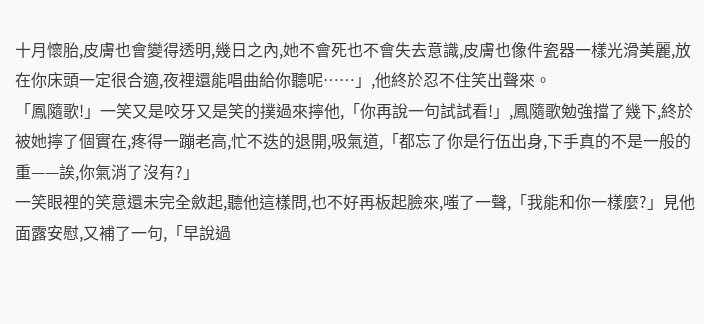十月懷胎,皮膚也會變得透明,幾日之內,她不會死也不會失去意識,皮膚也像件瓷器一樣光滑美麗,放在你床頭一定很合適,夜裡還能唱曲給你聽呢……」,他終於忍不住笑出聲來。
「鳳隨歌!」一笑又是咬牙又是笑的撲過來擰他,「你再說一句試試看!」,鳳隨歌勉強擋了幾下,終於被她擰了個實在,疼得一蹦老高,忙不迭的退開,吸氣道,「都忘了你是行伍出身,下手真的不是一般的重——誒,你氣消了沒有?」
一笑眼裡的笑意還未完全斂起,聽他這樣問,也不好再板起臉來,嗤了一聲,「我能和你一樣麼?」見他面露安慰,又補了一句,「早說過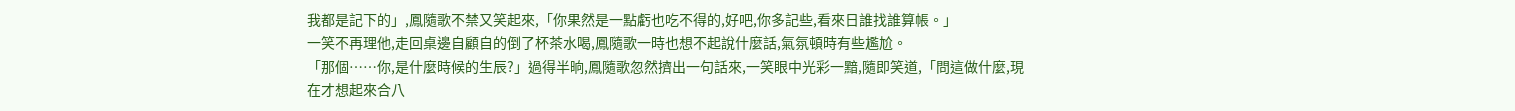我都是記下的」,鳳隨歌不禁又笑起來,「你果然是一點虧也吃不得的,好吧,你多記些,看來日誰找誰算帳。」
一笑不再理他,走回桌邊自顧自的倒了杯茶水喝,鳳隨歌一時也想不起說什麼話,氣氛頓時有些尷尬。
「那個……你,是什麼時候的生辰?」過得半晌,鳳隨歌忽然擠出一句話來,一笑眼中光彩一黯,隨即笑道,「問這做什麼,現在才想起來合八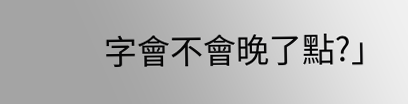字會不會晚了點?」